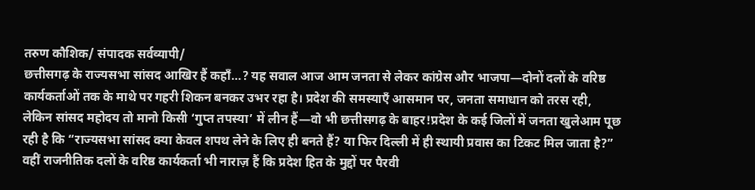तरुण कौशिक/ संपादक सर्वव्यापी/
छत्तीसगढ़ के राज्यसभा सांसद आखिर हैं कहाँ…? यह सवाल आज आम जनता से लेकर कांग्रेस और भाजपा—दोनों दलों के वरिष्ठ कार्यकर्ताओं तक के माथे पर गहरी शिकन बनकर उभर रहा है। प्रदेश की समस्याएँ आसमान पर, जनता समाधान को तरस रही, लेकिन सांसद महोदय तो मानो किसी ‘गुप्त तपस्या’ में लीन हैं—वो भी छत्तीसगढ़ के बाहर!प्रदेश के कई जिलों में जनता खुलेआम पूछ रही है कि “राज्यसभा सांसद क्या केवल शपथ लेने के लिए ही बनते हैं? या फिर दिल्ली में ही स्थायी प्रवास का टिकट मिल जाता है?” वहीं राजनीतिक दलों के वरिष्ठ कार्यकर्ता भी नाराज़ हैं कि प्रदेश हित के मुद्दों पर पैरवी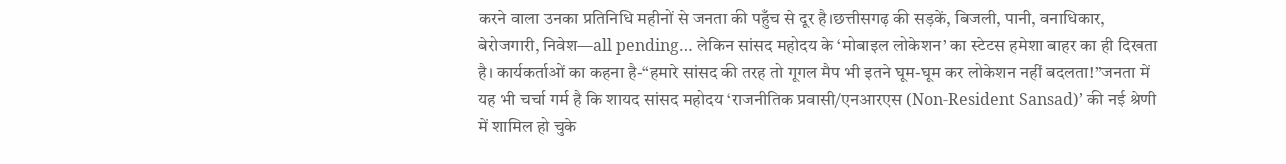करने वाला उनका प्रतिनिधि महीनों से जनता की पहुँच से दूर है।छत्तीसगढ़ की सड़कें, बिजली, पानी, वनाधिकार, बेरोजगारी, निवेश—all pending… लेकिन सांसद महोदय के ‘मोबाइल लोकेशन’ का स्टेटस हमेशा बाहर का ही दिखता है। कार्यकर्ताओं का कहना है-“हमारे सांसद की तरह तो गूगल मैप भी इतने घूम-घूम कर लोकेशन नहीं बदलता!”जनता में यह भी चर्चा गर्म है कि शायद सांसद महोदय ‘राजनीतिक प्रवासी/एनआरएस (Non-Resident Sansad)’ की नई श्रेणी में शामिल हो चुके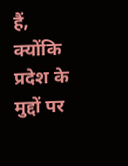हैं, क्योंकि प्रदेश के मुद्दों पर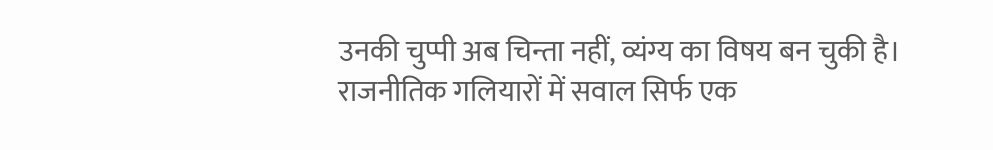उनकी चुप्पी अब चिन्ता नहीं, व्यंग्य का विषय बन चुकी है। राजनीतिक गलियारों में सवाल सिर्फ एक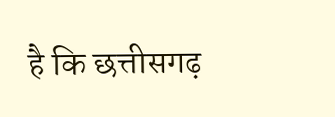है कि छत्तीसगढ़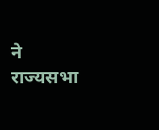ने राज्यसभा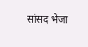सांसद भेजा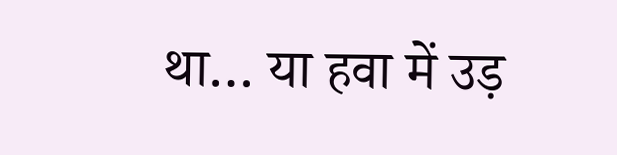था… या हवा में उड़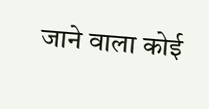जाने वाला कोई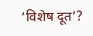‘विशेष दूत’?